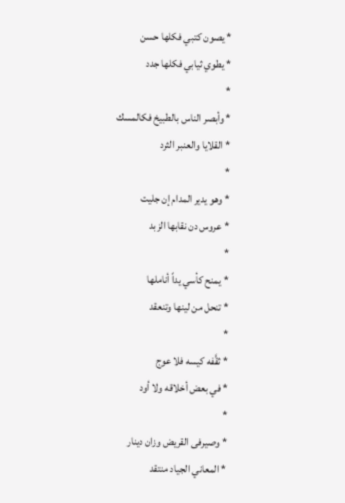* يصون كتبي فكلها حسن
* يطوي ثيابي فكلها جدد
*
* وأبصر الناس بالطبيخ فكالمسك
* القلايا والعنبر الثرد
*
* وهو يدير المدام إن جليت
* عروس دن نقابها الزبد
*
* يمنح كأسي يداً أناملها
* تنحل من لينها وتنعقد
*
* ثقَّفه كيسه فلا عوج
* في بعض أخلاقه ولا أود
*
* وصيرفى القريض وزان دينار
* المعاني الجياد منتقد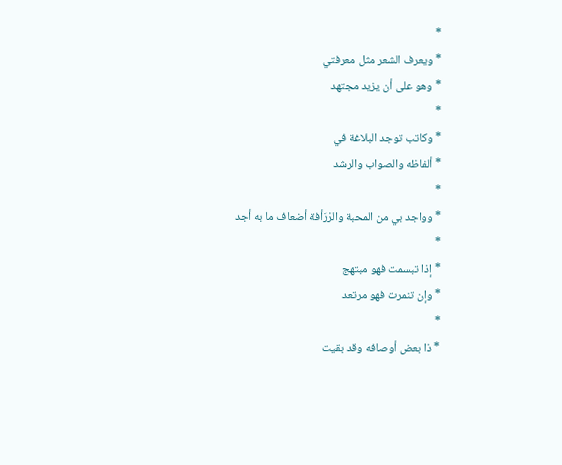*
* ويعرف الشعر مثل معرفتي
* وهو على أن يزيد مجتهد
*
* وكاتب توجد البلاغة في
* ألفاظه والصواب والرشد
*
* وواجد بي من المحبة والرْرَأفة أضعاف ما به أجد
*
* إذا تبسمت فهو مبتهج
* وإن تنمرت فهو مرتعد
*
* ذا بعض أوصافه وقد بقيت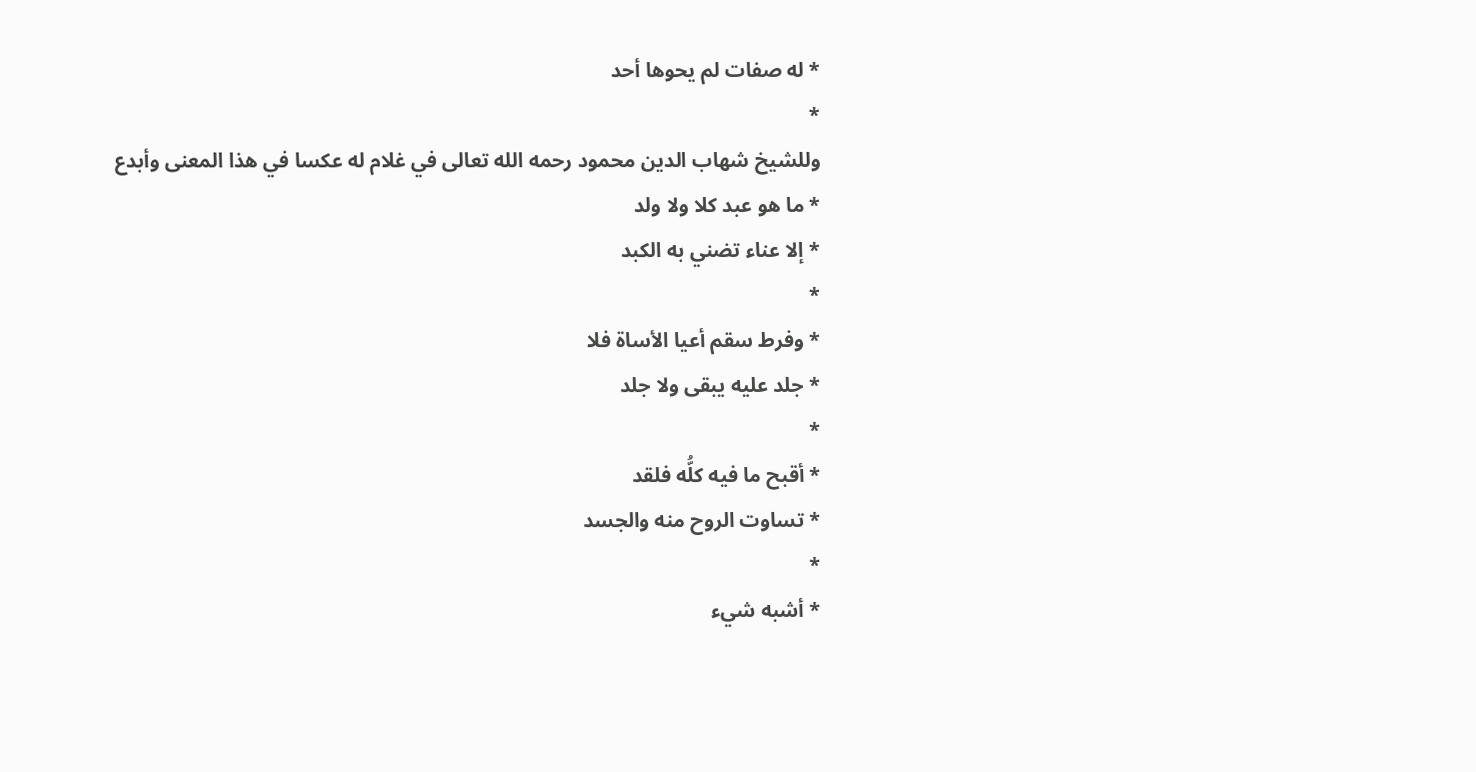* له صفات لم يحوها أحد
*
وللشيخ شهاب الدين محمود رحمه الله تعالى في غلام له عكسا في هذا المعنى وأبدع
* ما هو عبد كلا ولا ولد
* إلا عناء تضني به الكبد
*
* وفرط سقم أعيا الأساة فلا
* جلد عليه يبقى ولا جلد
*
* أقبح ما فيه كلُّه فلقد
* تساوت الروح منه والجسد
*
* أشبه شيء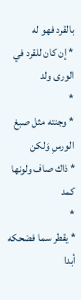بالقرد فهو له
* إن كان للقرد في الورى ولد
*
* وجنته مثل صبغ الورسِ وَلكن
* ذاك صاف ولونها كمد
*
* يقطر سما فضحكه أبدا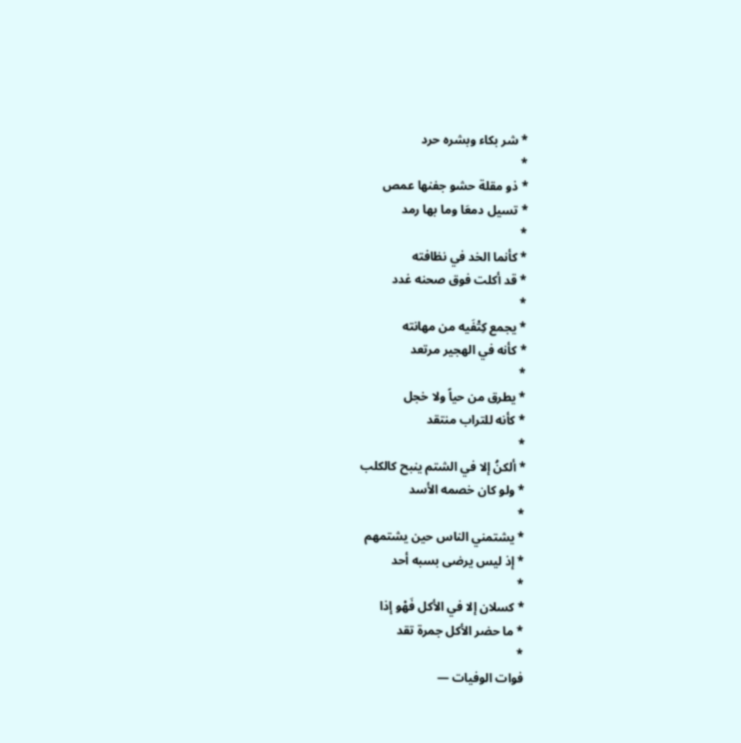* شر بكاء وبشره حرد
*
* ذو مقلة حشو جفنها عمص
* تسيل دمعَا وما بها رمد
*
* كأنما الخد في نظافته
* قد أكلت فوق صحنه غدد
*
* يجمع كِتْفَيه من مهانته
* كأنه في الهجير مرتعد
*
* يطرق من حياً ولا خجل
* كأنه للتراب منتقد
*
* ألكنُ إلا في الشتم ينبح كالكلب
* ولو كان خصمه الأسد
*
* يشتمني الناس حين يشتمهم
* إذ ليس يرضى بسبه أحد
*
* كسلان إلا في الأكل فَهْو إذا
* ما حضر الأكل جمرة تقد
*
فوات الوفيات —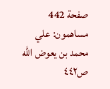صفحة 442
مساهمون: علي محمد بن يعوض الله
ص٤٤٢